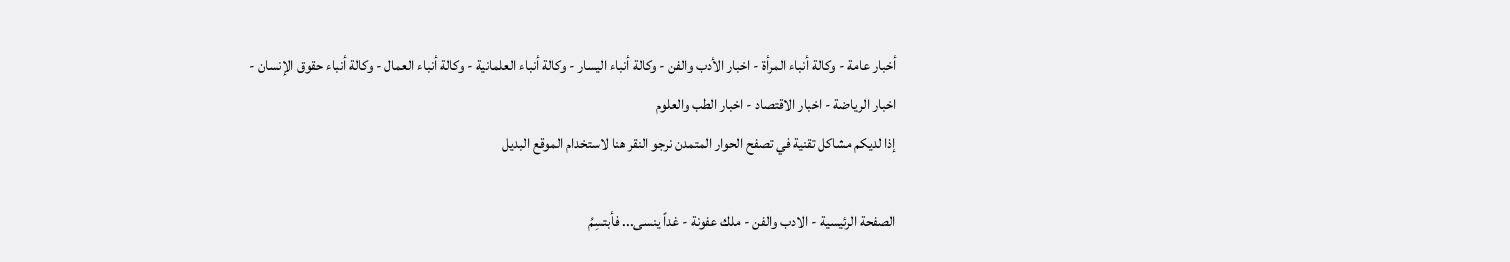أخبار عامة - وكالة أنباء المرأة - اخبار الأدب والفن - وكالة أنباء اليسار - وكالة أنباء العلمانية - وكالة أنباء العمال - وكالة أنباء حقوق الإنسان - اخبار الرياضة - اخبار الاقتصاد - اخبار الطب والعلوم
إذا لديكم مشاكل تقنية في تصفح الحوار المتمدن نرجو النقر هنا لاستخدام الموقع البديل

الصفحة الرئيسية - الادب والفن - ملك عفونة - غداً ينسى... فأبتسِمُ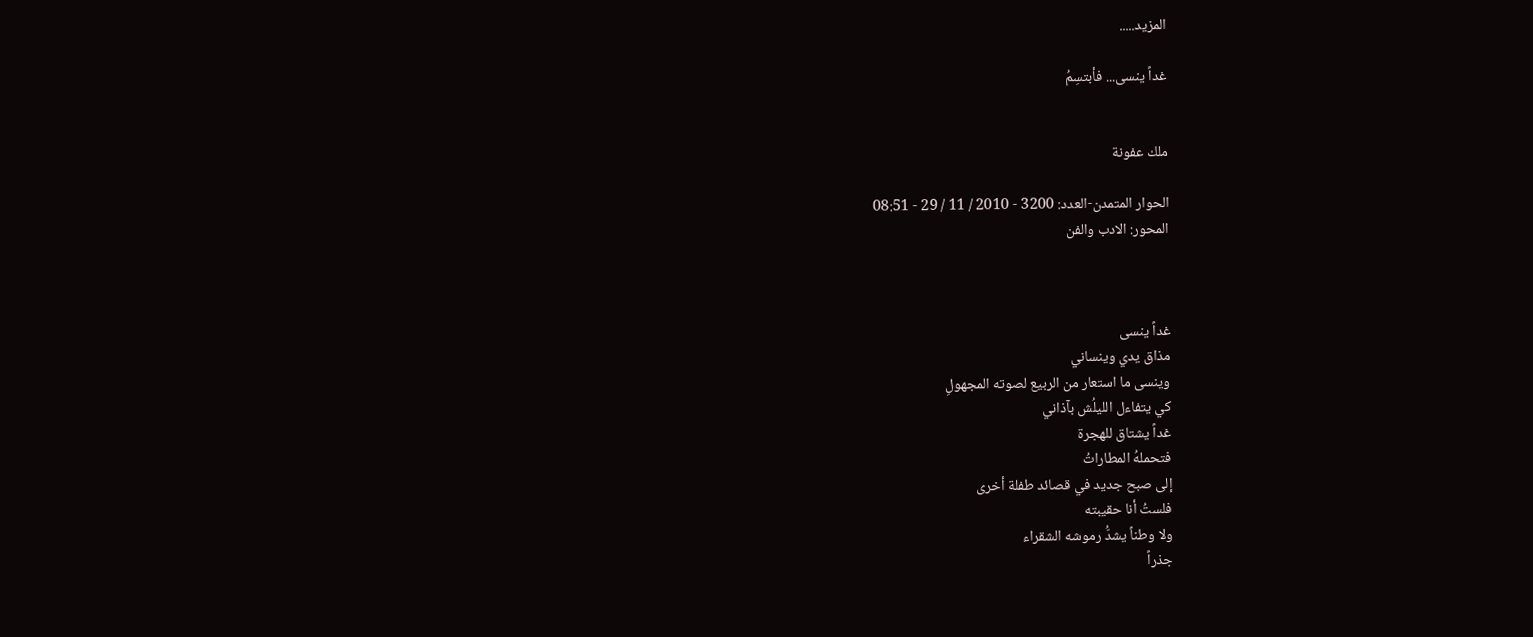المزيد.....

غداً ينسى... فأبتسِمُ


ملك عفونة

الحوار المتمدن-العدد: 3200 - 2010 / 11 / 29 - 08:51
المحور: الادب والفن



غداً ينسى
مذاق يدي وينساني
وينسى ما استعار من الربيع لصوته المجهولِ
كي يتفاءل الليلُش بآذاني
غداً يشتاق للهجرة
فتحملهُ المطاراتُ
إلى صبح جديد في قصائد طفلة أخرى
فلستُ أنا حقيبته
ولا وطناً يشدُّ رموشه الشقراء
جذراً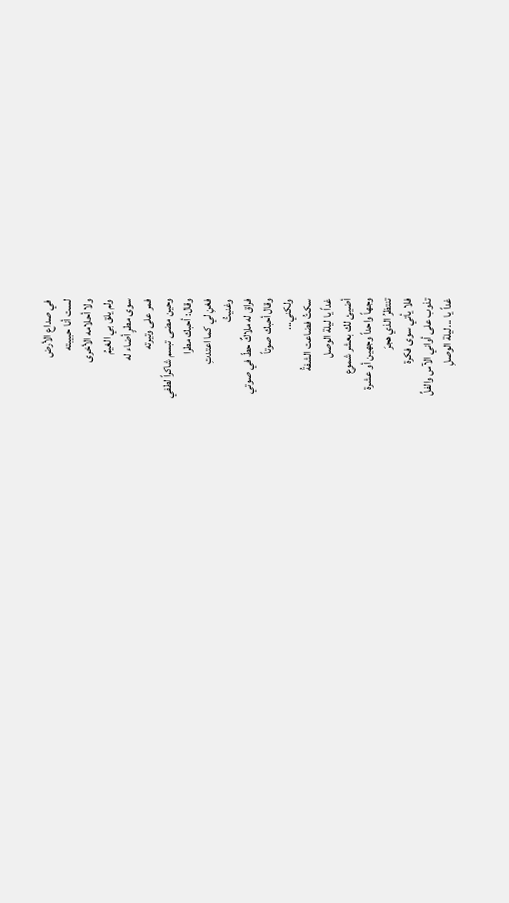في صداع الأرض
لست أنا حبيبته
ولا أحلامه الأخرى
ولم يلق بي الغيمُ
سوى مطرٍ أضاء له
فمر على وتيرته
وحين مضى تبسم شاكراً لطفي
وقال: أحبك مطرا
فغنِ لي كما اعتدتِ
وغنيتُ
فراق له ملاكٌ حطّ في صوتي
وقال أحبك صوتاً
ولكني...
سكتُ فضاعت الشفةُ
غداً يا ليلة الوصل
أضيئ لك بعشر شموع
وجهاً واحداً وجهين أو عشرة
تنتظرُ الذي هجرَ
فلا يأتي سوى فكرة
تذوب على أواني الآس والفلِّ
غداً يا ...ليلة الوصلِ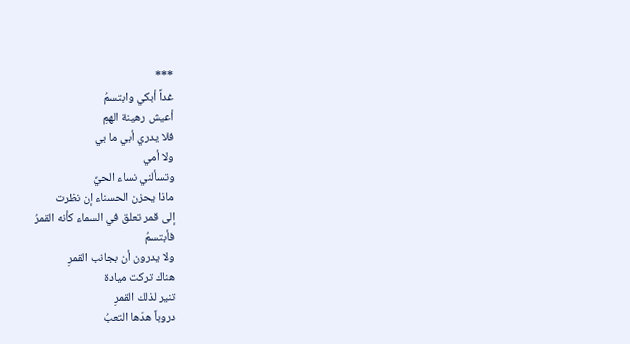***
غداً أبكي وابتسمُ
أعيش رهينة الهمِ
فلا يدري أبي ما بي
ولا أمي
وتسألني نساء الحيِّ
ماذا يحزن الحسناء إن نظرت
إلى قمر تعلق في السماء كأنه القمرُ
فأبتسمُ
ولا يدرون أن بجانب القمرِ
هناك تركت ميادة
تنير لذلك القمرِ
دروباً هدّها التعبُ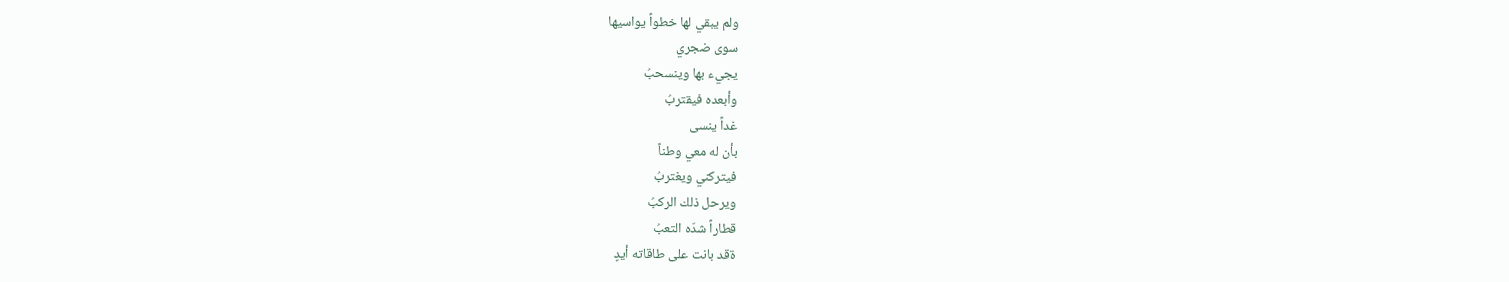ولم يبقي لها خطواً يواسيها
سوى ضجري
يجيء بها وينسحبُ
وأبعده فيقتربُ
غداً ينسى
بأن له معي وطناً
فيتركني ويغتربُ
ويرحل ذلك الركبُ
قطاراً شدّه التعبُ
ةقد بانت على طاقاته أيدٍ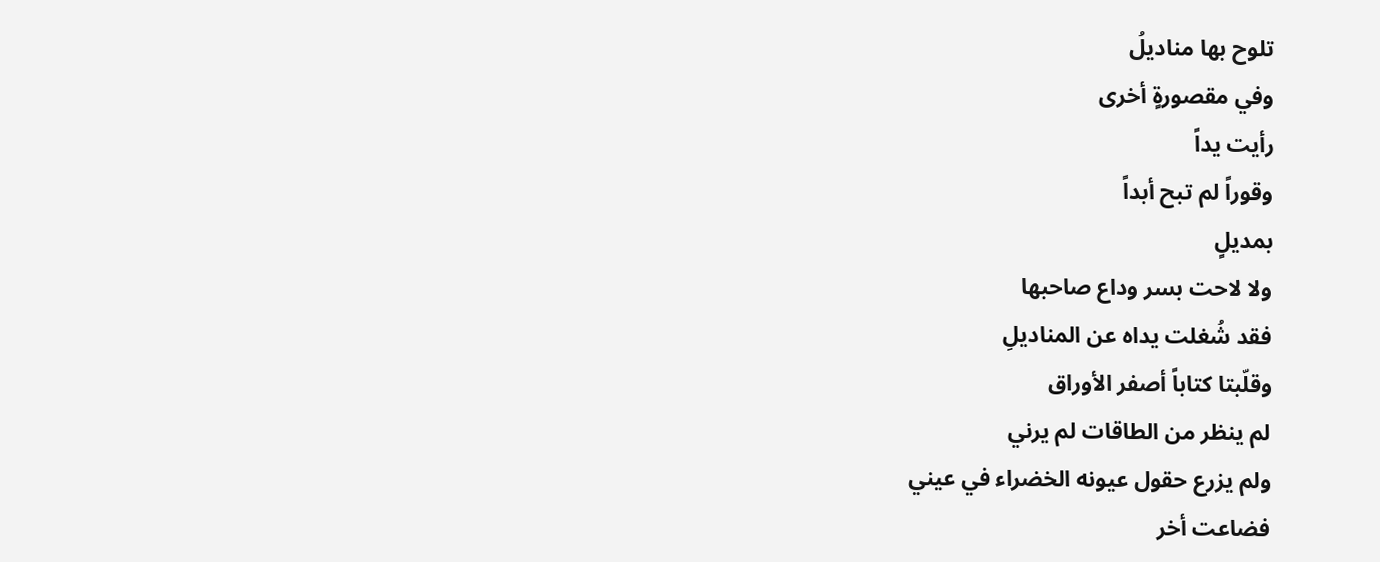تلوح بها مناديلُ
وفي مقصورةٍ أخرى
رأيت يداً
وقوراً لم تبح أبداً
بمديلٍ
ولا لاحت بسر وداع صاحبها
فقد شُغلت يداه عن المناديلِ
وقلّبتا كتاباً أصفر الأوراق
لم ينظر من الطاقات لم يرني
ولم يزرع حقول عيونه الخضراء في عيني
فضاعت أخر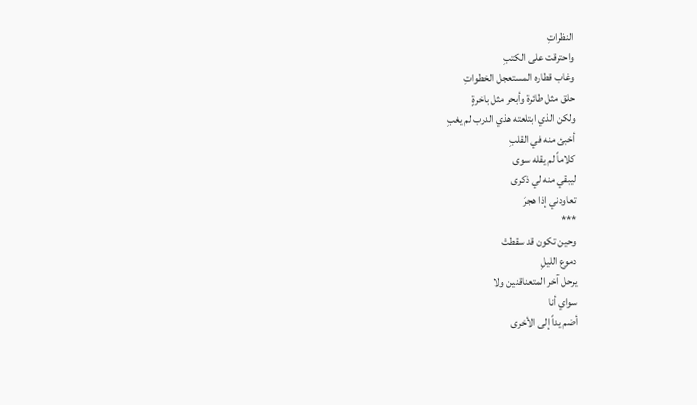النظراتِ
واحترقت على الكتبِ
وغاب قطاره المستعجل الخطواتِ
حلق مثل طائرة وأبحر مثل باخرةٍ
ولكن الذي ابتلعته هذي الدرب لم يغبِ
أخبئ منه في القلبِ
كلاماً لم يقله سوى
ليبقي منه لي ذكرى
تعاودني إذا هجرَ
***
وحين تكون قد سقطتْ
دموع الليلِ
يرحل آخر المتعناقنين ولا
سواي أنا
أضم يداً إلى الأخرى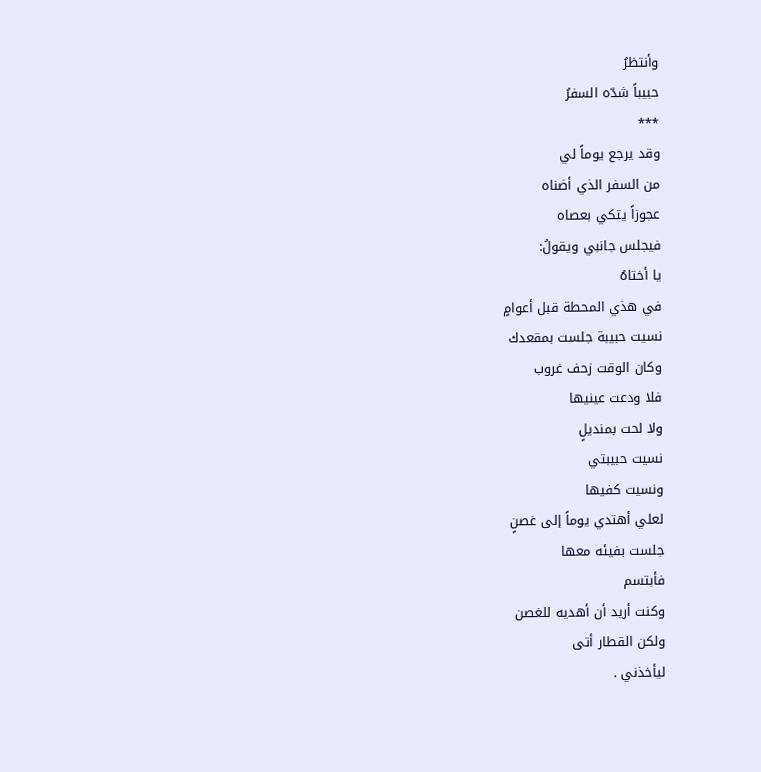وأنتظرُ
حبيباً شدّه السفرُ
***
وقد يرجع يوماً لي
من السفر الذي أضناه
عجوزاً يتكي بعصاه
فيجلس جانبي ويقولُ:
يا أختاهُ
في هذي المحطة قبل أعوامٍ
نسيت حبيبة جلست بمقعدك
وكان الوقت زحف غروب
فلا ودعت عينيها
ولا لحت بمنديلٍ
نسيت حبيبتي
ونسيت كفيها
لعلي أهتدي يوماً إلى غصنٍ
جلست بفيئه معها
فأبتسم
وكنت أريد أن أهديه للغصن
ولكن القطار أتى
ليأخذني .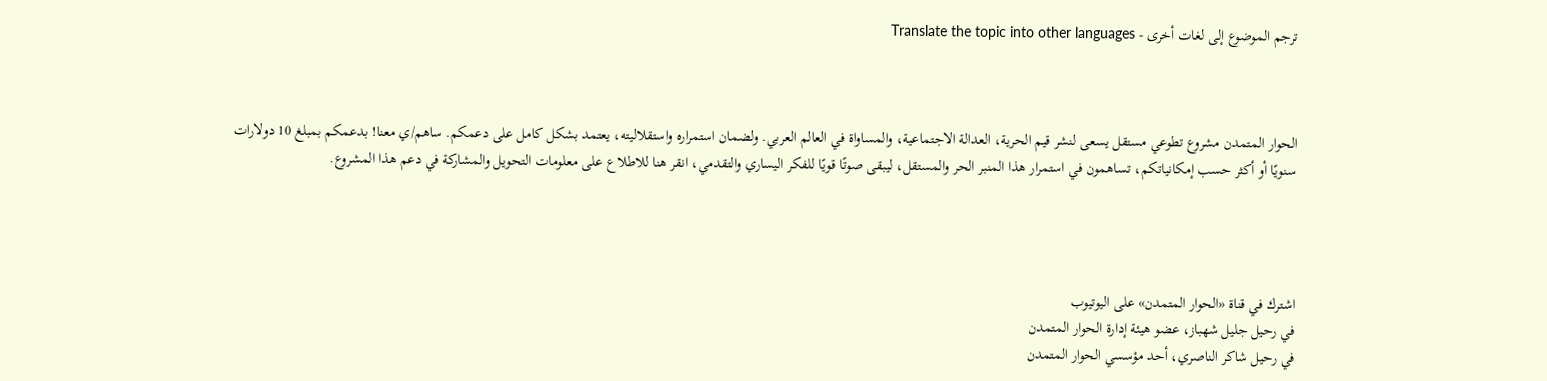ترجم الموضوع إلى لغات أخرى - Translate the topic into other languages



الحوار المتمدن مشروع تطوعي مستقل يسعى لنشر قيم الحرية، العدالة الاجتماعية، والمساواة في العالم العربي. ولضمان استمراره واستقلاليته، يعتمد بشكل كامل على دعمكم. ساهم/ي معنا! بدعمكم بمبلغ 10 دولارات سنويًا أو أكثر حسب إمكانياتكم، تساهمون في استمرار هذا المنبر الحر والمستقل، ليبقى صوتًا قويًا للفكر اليساري والتقدمي، انقر هنا للاطلاع على معلومات التحويل والمشاركة في دعم هذا المشروع.




اشترك في قناة «الحوار المتمدن» على اليوتيوب
في رحيل جليل شهباز، عضو هيئة إدارة الحوار المتمدن
في رحيل شاكر الناصري، أحد مؤسسي الحوار المتمدن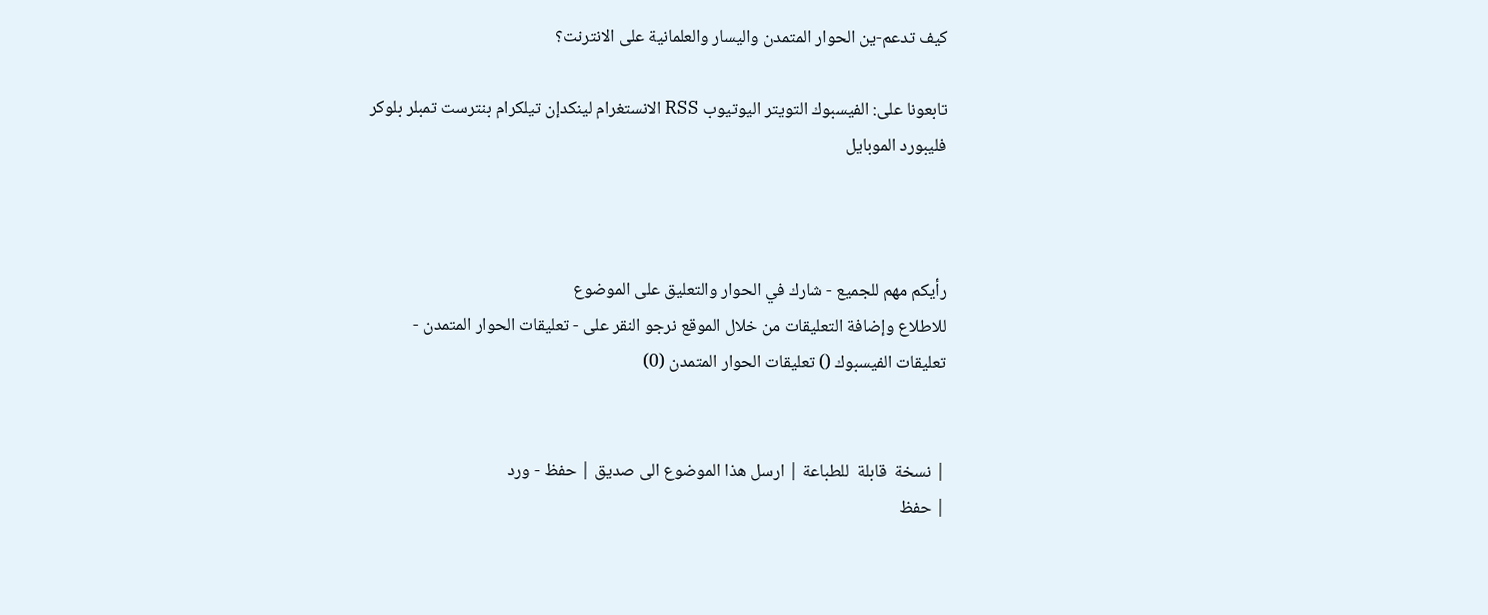كيف تدعم-ين الحوار المتمدن واليسار والعلمانية على الانترنت؟

تابعونا على: الفيسبوك التويتر اليوتيوب RSS الانستغرام لينكدإن تيلكرام بنترست تمبلر بلوكر فليبورد الموبايل



رأيكم مهم للجميع - شارك في الحوار والتعليق على الموضوع
للاطلاع وإضافة التعليقات من خلال الموقع نرجو النقر على - تعليقات الحوار المتمدن -
تعليقات الفيسبوك () تعليقات الحوار المتمدن (0)


| نسخة  قابلة  للطباعة | ارسل هذا الموضوع الى صديق | حفظ - ورد
| حفظ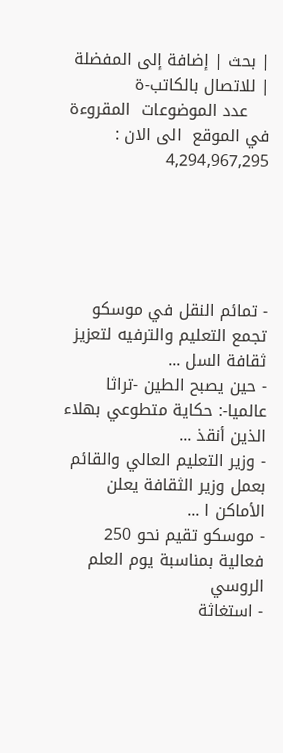| بحث | إضافة إلى المفضلة | للاتصال بالكاتب-ة
    عدد الموضوعات  المقروءة في الموقع  الى الان : 4,294,967,295





- تمائم النقل في موسكو تجمع التعليم والترفيه لتعزيز ثقافة السل ...
- حين يصبح الطين -تراثا عالميا-: حكاية متطوعي بهلاء الذين أنقذ ...
- وزير التعليم العالي والقائم بعمل وزير الثقافة يعلن الأماكن ا ...
- موسكو تقيم نحو 250 فعالية بمناسبة يوم العلم الروسي
- استغاثة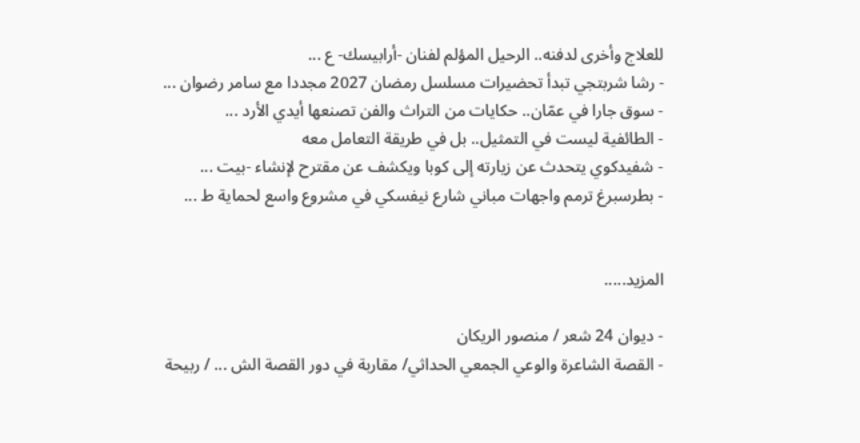للعلاج وأخرى لدفنه.. الرحيل المؤلم لفنان -أرابيسك- ع ...
- رشا شربتجي تبدأ تحضيرات مسلسل رمضان 2027 مجددا مع سامر رضوان ...
- سوق جارا في عمّان.. حكايات من التراث والفن تصنعها أيدي الأرد ...
- الطائفية ليست في التمثيل.. بل في طريقة التعامل معه
- شفيدكوي يتحدث عن زيارته إلى كوبا ويكشف عن مقترح لإنشاء -بيت ...
- بطرسبرغ ترمم واجهات مباني شارع نيفسكي في مشروع واسع لحماية ط ...


المزيد.....

- ديوان 24 شعر / منصور الريكان
- القصة الشاعرة والوعي الجمعي الحداثي/ مقاربة في دور القصة الش ... / ربيحة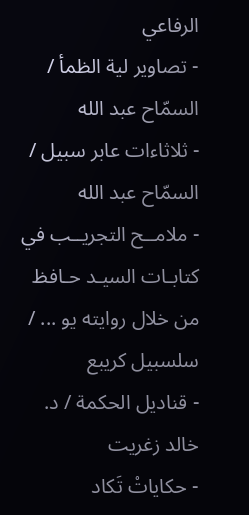الرفاعي
- تصاوير لية الظمأ / السمّاح عبد الله
- ثلاثاءات عابر سبيل / السمّاح عبد الله
- ملامــح التجريــب في كتابـات السيـد حـافظ من خلال روايته يو ... / سلسبيل كريبع
- قناديل الحكمة / د. خالد زغريت
- حكاياتْ تَكاد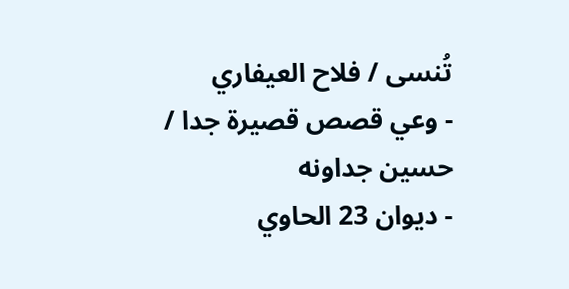تُنسى / فلاح العيفاري
- وعي قصص قصيرة جدا / حسين جداونه
- ديوان 23 الحاوي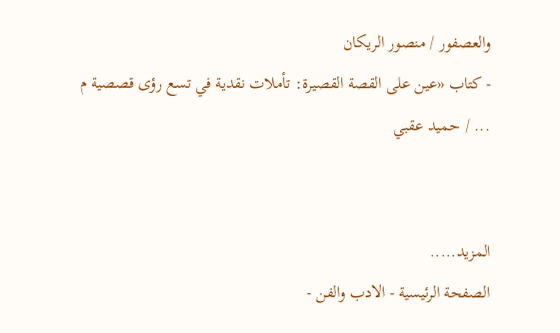والعصفور / منصور الريكان
- كتاب «عين على القصة القصيرة: تأملات نقدية في تسع رؤى قصصية م ... / حميد عقبي


المزيد.....
الصفحة الرئيسية - الادب والفن -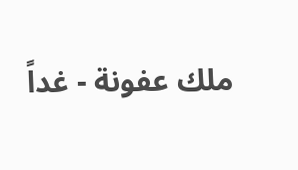ملك عفونة - غداً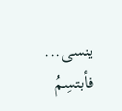ينسى... فأبتسِمُ